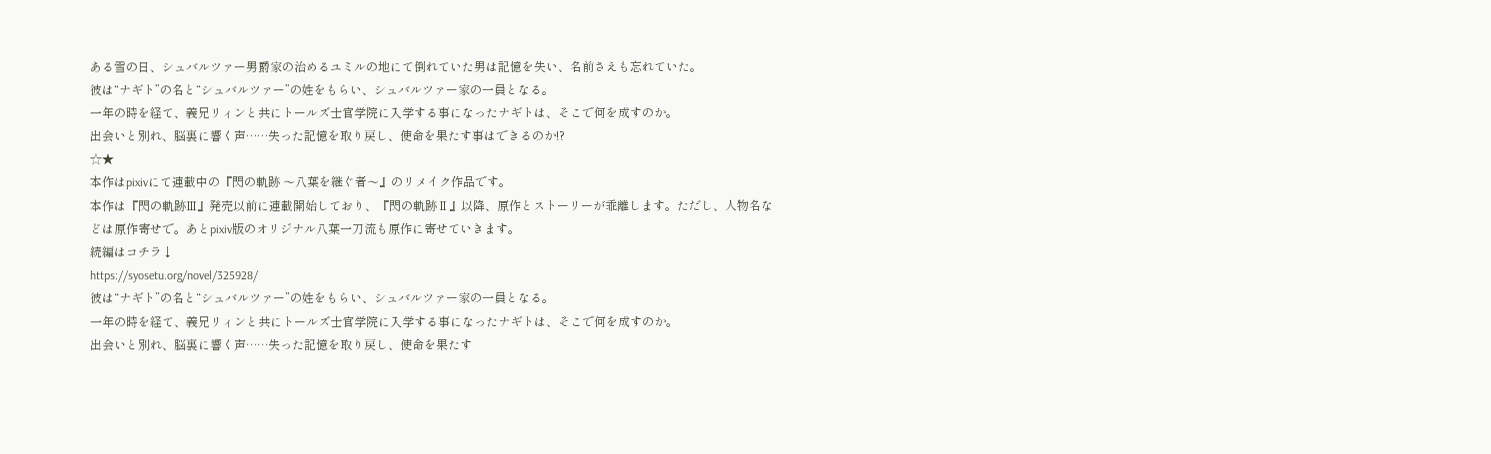ある雪の日、シュバルツァー男爵家の治めるユミルの地にて倒れていた男は記憶を失い、名前さえも忘れていた。
彼は“ナギト”の名と“シュバルツァー”の姓をもらい、シュバルツァー家の一員となる。
一年の時を経て、義兄リィンと共にトールズ士官学院に入学する事になったナギトは、そこで何を成すのか。
出会いと別れ、脳裏に響く声……失った記憶を取り戻し、使命を果たす事はできるのか!?
☆★
本作はpixivにて連載中の『閃の軌跡 〜八葉を継ぐ者〜』のリメイク作品です。
本作は『閃の軌跡Ⅲ』発売以前に連載開始しており、『閃の軌跡Ⅱ』以降、原作とストーリーが乖離します。ただし、人物名などは原作寄せで。あとpixiv版のオリジナル八葉一刀流も原作に寄せていきます。
続編はコチラ↓
https://syosetu.org/novel/325928/
彼は“ナギト”の名と“シュバルツァー”の姓をもらい、シュバルツァー家の一員となる。
一年の時を経て、義兄リィンと共にトールズ士官学院に入学する事になったナギトは、そこで何を成すのか。
出会いと別れ、脳裏に響く声……失った記憶を取り戻し、使命を果たす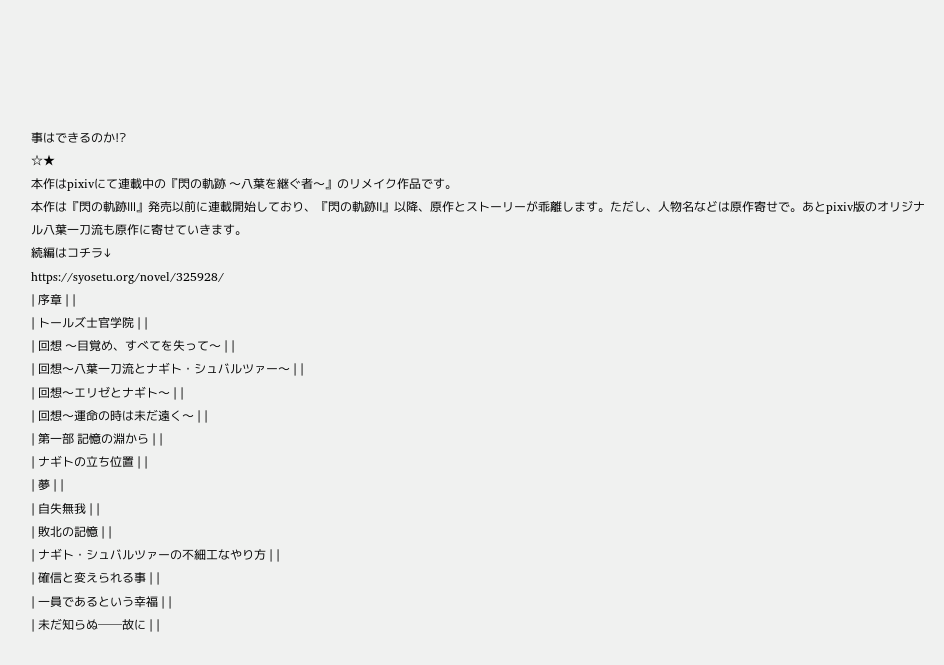事はできるのか!?
☆★
本作はpixivにて連載中の『閃の軌跡 〜八葉を継ぐ者〜』のリメイク作品です。
本作は『閃の軌跡Ⅲ』発売以前に連載開始しており、『閃の軌跡Ⅱ』以降、原作とストーリーが乖離します。ただし、人物名などは原作寄せで。あとpixiv版のオリジナル八葉一刀流も原作に寄せていきます。
続編はコチラ↓
https://syosetu.org/novel/325928/
| 序章 | |
| トールズ士官学院 | |
| 回想 〜目覚め、すべてを失って〜 | |
| 回想〜八葉一刀流とナギト・シュバルツァー〜 | |
| 回想〜エリゼとナギト〜 | |
| 回想〜運命の時は未だ遠く〜 | |
| 第一部 記憶の淵から | |
| ナギトの立ち位置 | |
| 夢 | |
| 自失無我 | |
| 敗北の記憶 | |
| ナギト・シュバルツァーの不細工なやり方 | |
| 確信と変えられる事 | |
| 一員であるという幸福 | |
| 未だ知らぬ──故に | |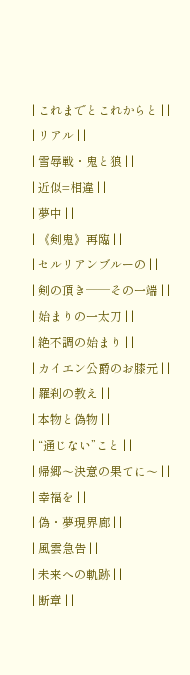| これまでとこれからと | |
| リアル | |
| 雪辱戦・鬼と狼 | |
| 近似=相違 | |
| 夢中 | |
| 《剣鬼》再臨 | |
| セルリアンブルーの | |
| 剣の頂き──その一端 | |
| 始まりの一太刀 | |
| 絶不調の始まり | |
| カイエン公爵のお膝元 | |
| 羅刹の教え | |
| 本物と偽物 | |
| “通じない”こと | |
| 帰郷〜決意の果てに〜 | |
| 幸福を | |
| 偽・夢現界廊 | |
| 風雲急告 | |
| 未来への軌跡 | |
| 断章 | |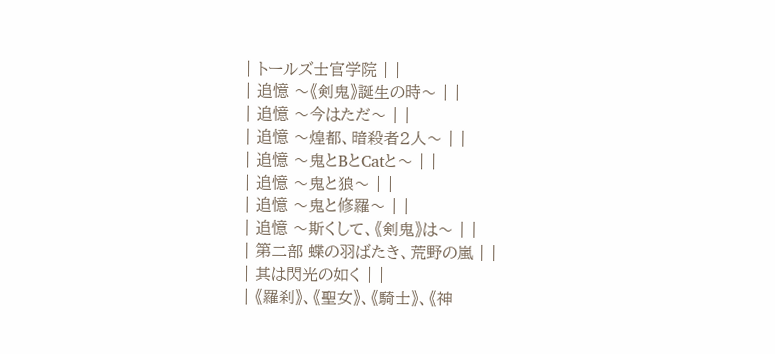| トールズ士官学院 | |
| 追憶 〜《剣鬼》誕生の時〜 | |
| 追憶 〜今はただ〜 | |
| 追憶 〜煌都、暗殺者2人〜 | |
| 追憶 〜鬼とBとCatと〜 | |
| 追憶 〜鬼と狼〜 | |
| 追憶 〜鬼と修羅〜 | |
| 追憶 〜斯くして、《剣鬼》は〜 | |
| 第二部 蝶の羽ばたき、荒野の嵐 | |
| 其は閃光の如く | |
| 《羅刹》、《聖女》、《騎士》、《神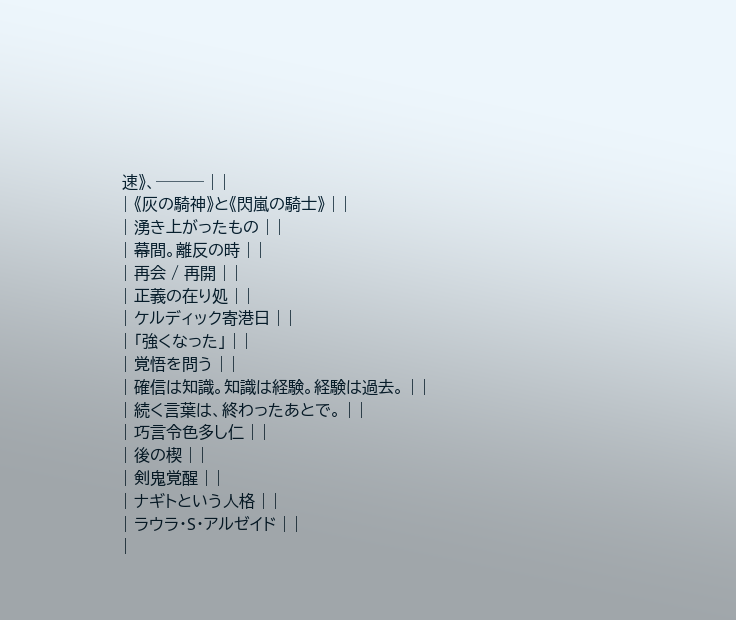速》、─── | |
| 《灰の騎神》と《閃嵐の騎士》 | |
| 湧き上がったもの | |
| 幕間。離反の時 | |
| 再会 / 再開 | |
| 正義の在り処 | |
| ケルディック寄港日 | |
| 「強くなった」 | |
| 覚悟を問う | |
| 確信は知識。知識は経験。経験は過去。 | |
| 続く言葉は、終わったあとで。 | |
| 巧言令色多し仁 | |
| 後の楔 | |
| 剣鬼覚醒 | |
| ナギトという人格 | |
| ラウラ・S・アルゼイド | |
|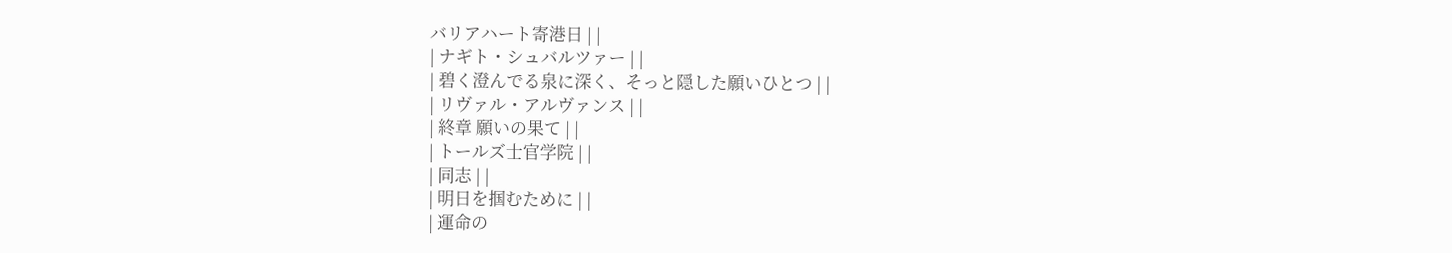バリアハート寄港日 | |
| ナギト・シュバルツァー | |
| 碧く澄んでる泉に深く、そっと隠した願いひとつ | |
| リヴァル・アルヴァンス | |
| 終章 願いの果て | |
| トールズ士官学院 | |
| 同志 | |
| 明日を掴むために | |
| 運命の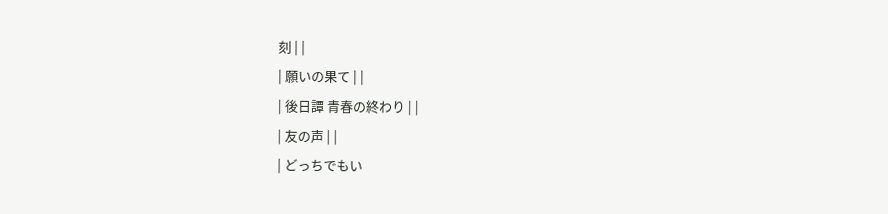刻 | |
| 願いの果て | |
| 後日譚 青春の終わり | |
| 友の声 | |
| どっちでもい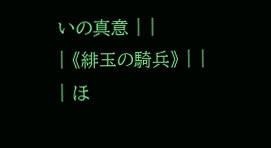いの真意 | |
| 《緋玉の騎兵》 | |
| ほ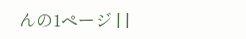んの1ページ | |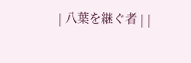| 八葉を継ぐ者 | |